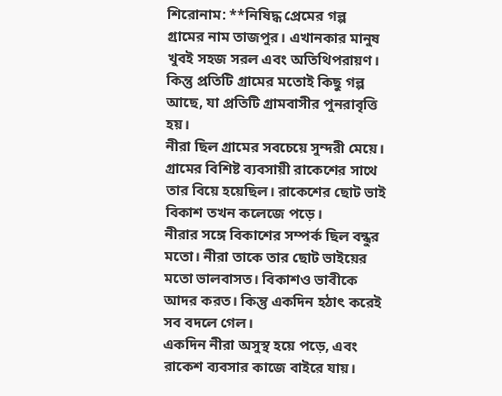শিরোনাম: **নিষিদ্ধ প্রেমের গল্প
গ্রামের নাম তাজপুর। এখানকার মানুষ খুবই সহজ সরল এবং অতিথিপরায়ণ। কিন্তু প্রতিটি গ্রামের মতোই কিছু গল্প আছে, যা প্রতিটি গ্রামবাসীর পুনরাবৃত্তি হয়।
নীরা ছিল গ্রামের সবচেয়ে সুন্দরী মেয়ে। গ্রামের বিশিষ্ট ব্যবসায়ী রাকেশের সাথে তার বিয়ে হয়েছিল। রাকেশের ছোট ভাই বিকাশ তখন কলেজে পড়ে।
নীরার সঙ্গে বিকাশের সম্পর্ক ছিল বন্ধুর মতো। নীরা তাকে তার ছোট ভাইয়ের মতো ভালবাসত। বিকাশও ভাবীকে আদর করত। কিন্তু একদিন হঠাৎ করেই সব বদলে গেল।
একদিন নীরা অসুস্থ হয়ে পড়ে, এবং রাকেশ ব্যবসার কাজে বাইরে যায়।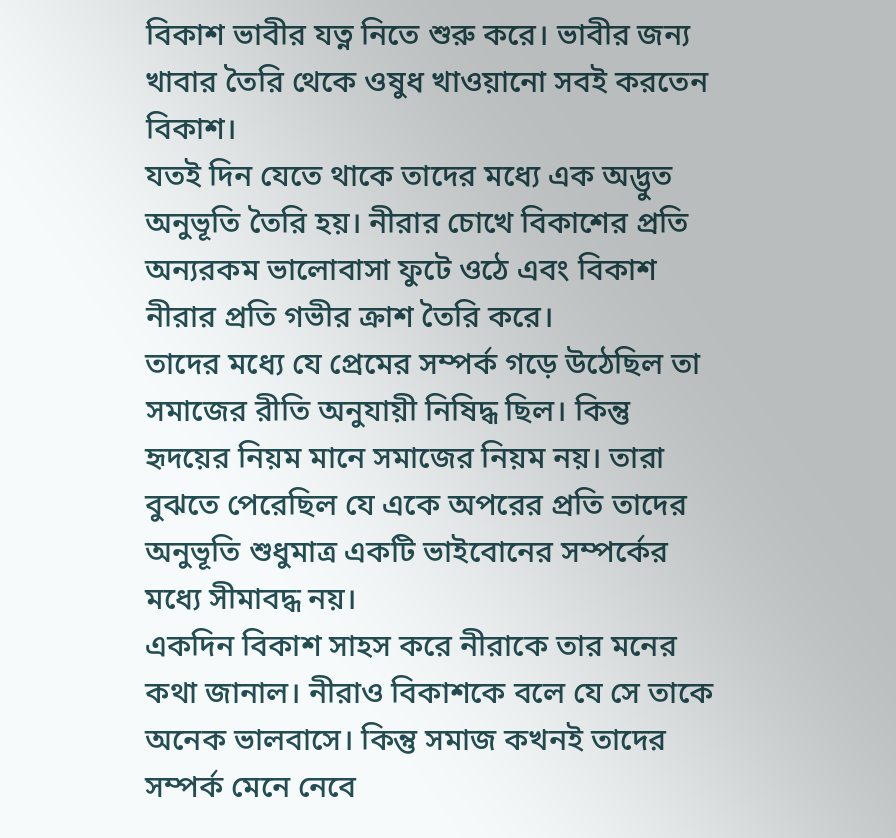বিকাশ ভাবীর যত্ন নিতে শুরু করে। ভাবীর জন্য খাবার তৈরি থেকে ওষুধ খাওয়ানো সবই করতেন বিকাশ।
যতই দিন যেতে থাকে তাদের মধ্যে এক অদ্ভুত অনুভূতি তৈরি হয়। নীরার চোখে বিকাশের প্রতি অন্যরকম ভালোবাসা ফুটে ওঠে এবং বিকাশ নীরার প্রতি গভীর ক্রাশ তৈরি করে।
তাদের মধ্যে যে প্রেমের সম্পর্ক গড়ে উঠেছিল তা সমাজের রীতি অনুযায়ী নিষিদ্ধ ছিল। কিন্তু হৃদয়ের নিয়ম মানে সমাজের নিয়ম নয়। তারা বুঝতে পেরেছিল যে একে অপরের প্রতি তাদের অনুভূতি শুধুমাত্র একটি ভাইবোনের সম্পর্কের মধ্যে সীমাবদ্ধ নয়।
একদিন বিকাশ সাহস করে নীরাকে তার মনের কথা জানাল। নীরাও বিকাশকে বলে যে সে তাকে অনেক ভালবাসে। কিন্তু সমাজ কখনই তাদের সম্পর্ক মেনে নেবে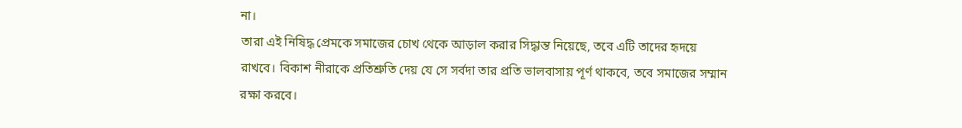না।
তারা এই নিষিদ্ধ প্রেমকে সমাজের চোখ থেকে আড়াল করার সিদ্ধান্ত নিয়েছে, তবে এটি তাদের হৃদয়ে রাখবে। বিকাশ নীরাকে প্রতিশ্রুতি দেয় যে সে সর্বদা তার প্রতি ভালবাসায় পূর্ণ থাকবে, তবে সমাজের সম্মান রক্ষা করবে।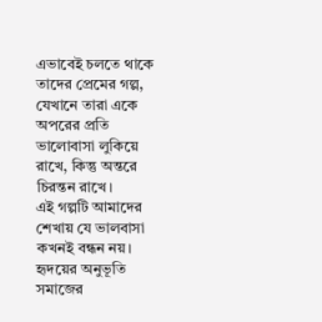এভাবেই চলতে থাকে তাদের প্রেমের গল্প, যেখানে তারা একে অপরের প্রতি ভালোবাসা লুকিয়ে রাখে, কিন্তু অন্তরে চিরন্তন রাখে।
এই গল্পটি আমাদের শেখায় যে ভালবাসা কখনই বন্ধন নয়। হৃদয়ের অনুভূতি সমাজের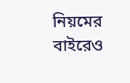নিয়মের বাইরেও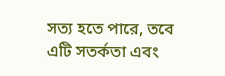সত্য হতে পারে, তবে এটি সতর্কতা এবং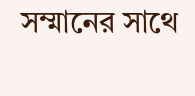সম্মানের সাথে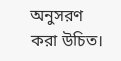অনুসরণ করা উচিত।